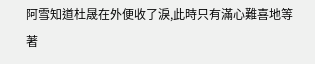阿雪知道杜晟在外便收了淚,此時只有滿心難喜地等著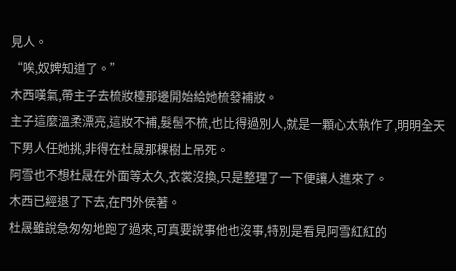見人。
“唉,奴婢知道了。”
木西嘆氣,帶主子去梳妝檯那邊開始給她梳發補妝。
主子這麼溫柔漂亮,這妝不補,髮髻不梳,也比得過別人,就是一顆心太執作了,明明全天下男人任她挑,非得在杜晟那棵樹上吊死。
阿雪也不想杜晟在外面等太久,衣裳沒換,只是整理了一下便讓人進來了。
木西已經退了下去,在門外侯著。
杜晟雖說急匆匆地跑了過來,可真要說事他也沒事,特別是看見阿雪紅紅的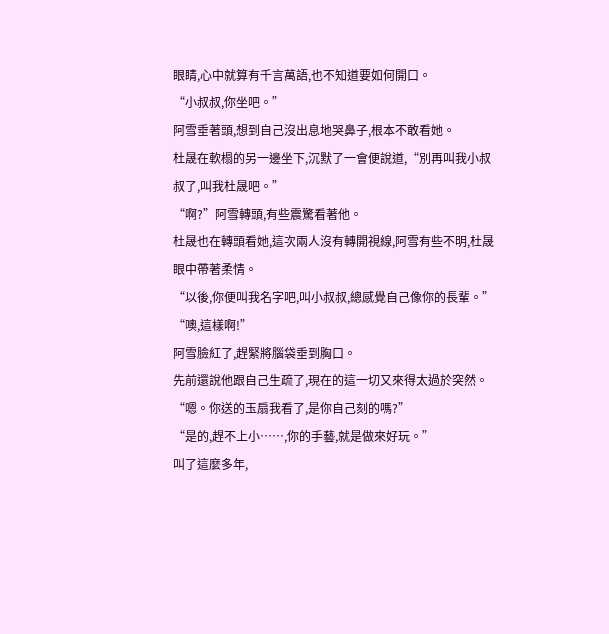眼睛,心中就算有千言萬語,也不知道要如何開口。
“小叔叔,你坐吧。”
阿雪垂著頭,想到自己沒出息地哭鼻子,根本不敢看她。
杜晟在軟榻的另一邊坐下,沉默了一會便說道,“別再叫我小叔叔了,叫我杜晟吧。”
“啊?”阿雪轉頭,有些震驚看著他。
杜晟也在轉頭看她,這次兩人沒有轉開視線,阿雪有些不明,杜晟眼中帶著柔情。
“以後,你便叫我名字吧,叫小叔叔,總感覺自己像你的長輩。”
“噢,這樣啊!”
阿雪臉紅了,趕緊將腦袋垂到胸口。
先前還說他跟自己生疏了,現在的這一切又來得太過於突然。
“嗯。你送的玉扇我看了,是你自己刻的嗎?”
“是的,趕不上小……,你的手藝,就是做來好玩。”
叫了這麼多年,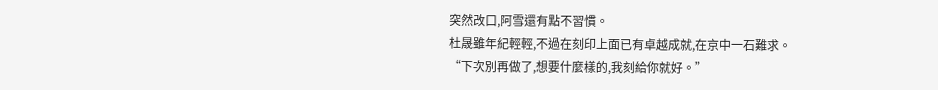突然改口,阿雪還有點不習慣。
杜晟雖年紀輕輕,不過在刻印上面已有卓越成就,在京中一石難求。
“下次別再做了,想要什麼樣的,我刻給你就好。”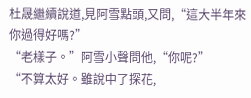杜晟繼續說道,見阿雪點頭,又問,“這大半年來你過得好嗎?”
“老樣子。”阿雪小聲問他,“你呢?”
“不算太好。雖說中了探花,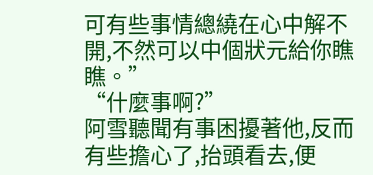可有些事情總繞在心中解不開,不然可以中個狀元給你瞧瞧。”
“什麼事啊?”
阿雪聽聞有事困擾著他,反而有些擔心了,抬頭看去,便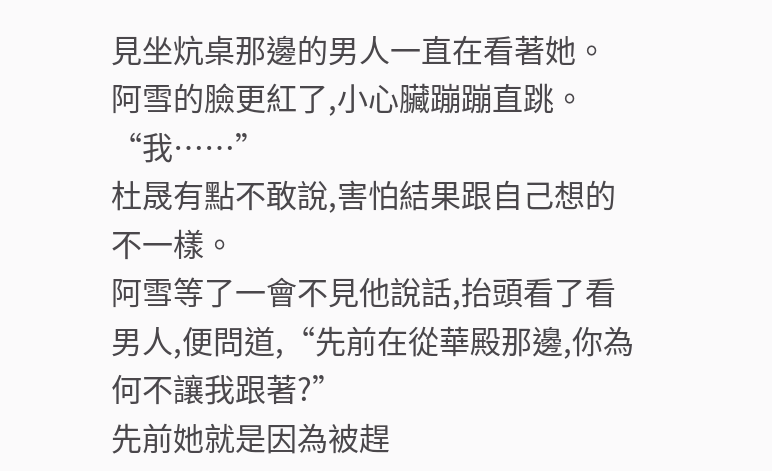見坐炕桌那邊的男人一直在看著她。
阿雪的臉更紅了,小心臟蹦蹦直跳。
“我……”
杜晟有點不敢說,害怕結果跟自己想的不一樣。
阿雪等了一會不見他說話,抬頭看了看男人,便問道,“先前在從華殿那邊,你為何不讓我跟著?”
先前她就是因為被趕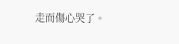走而傷心哭了。